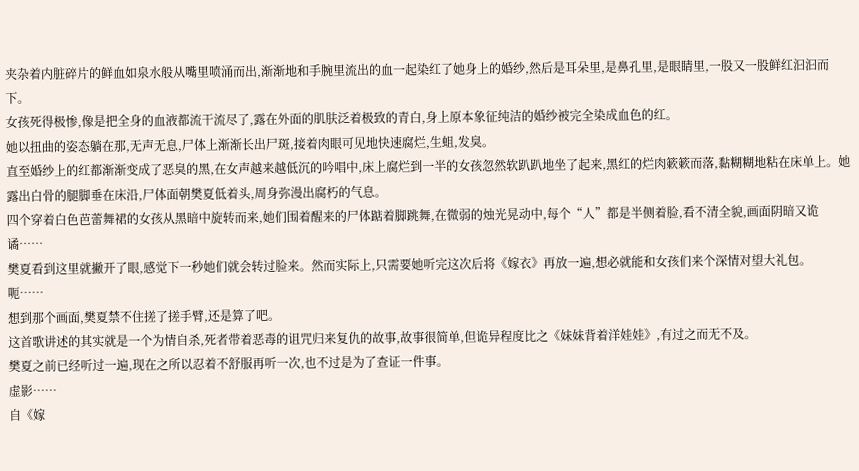夹杂着内脏碎片的鲜血如泉水般从嘴里喷涌而出,渐渐地和手腕里流出的血一起染红了她身上的婚纱,然后是耳朵里,是鼻孔里,是眼睛里,一股又一股鲜红汩汩而下。
女孩死得极惨,像是把全身的血液都流干流尽了,露在外面的肌肤泛着极致的青白,身上原本象征纯洁的婚纱被完全染成血色的红。
她以扭曲的姿态躺在那,无声无息,尸体上渐渐长出尸斑,接着肉眼可见地快速腐烂,生蛆,发臭。
直至婚纱上的红都渐渐变成了恶臭的黑,在女声越来越低沉的吟唱中,床上腐烂到一半的女孩忽然软趴趴地坐了起来,黑红的烂肉簌簌而落,黏糊糊地粘在床单上。她露出白骨的腿脚垂在床沿,尸体面朝樊夏低着头,周身弥漫出腐朽的气息。
四个穿着白色芭蕾舞裙的女孩从黑暗中旋转而来,她们围着醒来的尸体踮着脚跳舞,在微弱的烛光晃动中,每个“人”都是半侧着脸,看不清全貌,画面阴暗又诡谲……
樊夏看到这里就撇开了眼,感觉下一秒她们就会转过脸来。然而实际上,只需要她听完这次后将《嫁衣》再放一遍,想必就能和女孩们来个深情对望大礼包。
呃……
想到那个画面,樊夏禁不住搓了搓手臂,还是算了吧。
这首歌讲述的其实就是一个为情自杀,死者带着恶毒的诅咒归来复仇的故事,故事很简单,但诡异程度比之《妹妹背着洋娃娃》,有过之而无不及。
樊夏之前已经听过一遍,现在之所以忍着不舒服再听一次,也不过是为了查证一件事。
虚影……
自《嫁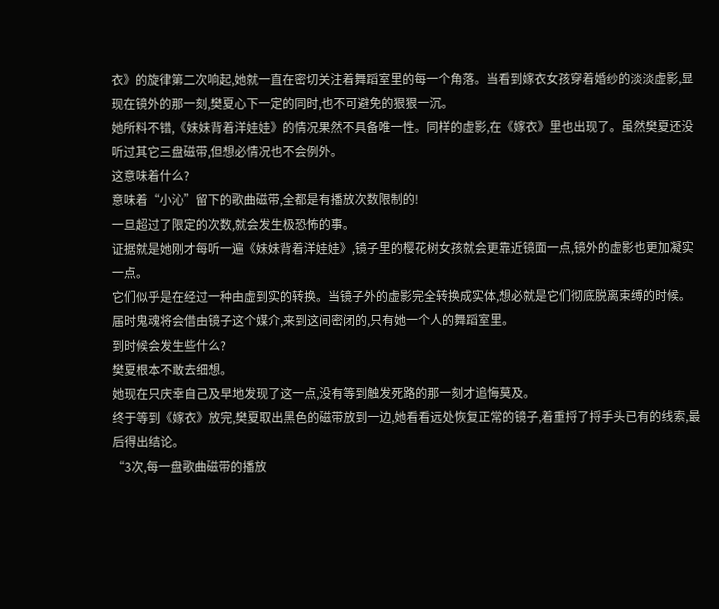衣》的旋律第二次响起,她就一直在密切关注着舞蹈室里的每一个角落。当看到嫁衣女孩穿着婚纱的淡淡虚影,显现在镜外的那一刻,樊夏心下一定的同时,也不可避免的狠狠一沉。
她所料不错,《妹妹背着洋娃娃》的情况果然不具备唯一性。同样的虚影,在《嫁衣》里也出现了。虽然樊夏还没听过其它三盘磁带,但想必情况也不会例外。
这意味着什么?
意味着“小沁”留下的歌曲磁带,全都是有播放次数限制的!
一旦超过了限定的次数,就会发生极恐怖的事。
证据就是她刚才每听一遍《妹妹背着洋娃娃》,镜子里的樱花树女孩就会更靠近镜面一点,镜外的虚影也更加凝实一点。
它们似乎是在经过一种由虚到实的转换。当镜子外的虚影完全转换成实体,想必就是它们彻底脱离束缚的时候。届时鬼魂将会借由镜子这个媒介,来到这间密闭的,只有她一个人的舞蹈室里。
到时候会发生些什么?
樊夏根本不敢去细想。
她现在只庆幸自己及早地发现了这一点,没有等到触发死路的那一刻才追悔莫及。
终于等到《嫁衣》放完,樊夏取出黑色的磁带放到一边,她看看远处恢复正常的镜子,着重捋了捋手头已有的线索,最后得出结论。
“3次,每一盘歌曲磁带的播放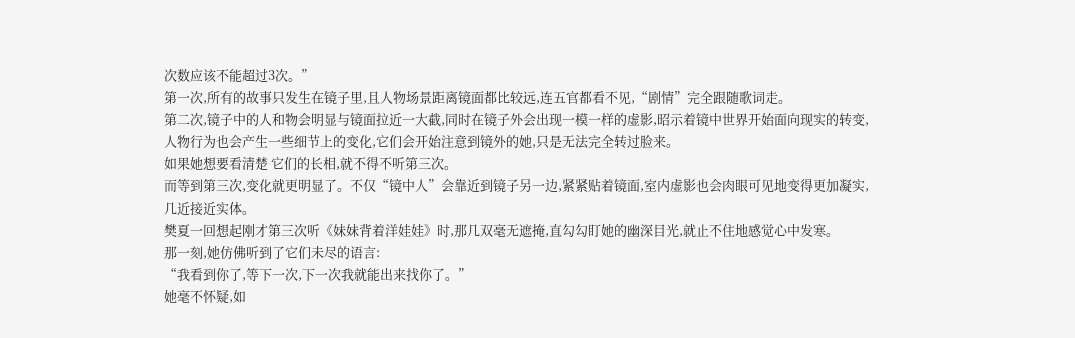次数应该不能超过3次。”
第一次,所有的故事只发生在镜子里,且人物场景距离镜面都比较远,连五官都看不见,“剧情”完全跟随歌词走。
第二次,镜子中的人和物会明显与镜面拉近一大截,同时在镜子外会出现一模一样的虚影,昭示着镜中世界开始面向现实的转变,人物行为也会产生一些细节上的变化,它们会开始注意到镜外的她,只是无法完全转过脸来。
如果她想要看清楚 它们的长相,就不得不听第三次。
而等到第三次,变化就更明显了。不仅“镜中人”会靠近到镜子另一边,紧紧贴着镜面,室内虚影也会肉眼可见地变得更加凝实,几近接近实体。
樊夏一回想起刚才第三次听《妹妹背着洋娃娃》时,那几双毫无遮掩,直勾勾盯她的幽深目光,就止不住地感觉心中发寒。
那一刻,她仿佛听到了它们未尽的语言:
“我看到你了,等下一次,下一次我就能出来找你了。”
她毫不怀疑,如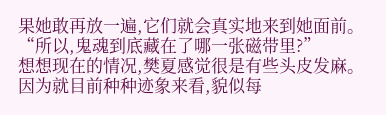果她敢再放一遍,它们就会真实地来到她面前。
“所以,鬼魂到底藏在了哪一张磁带里?”
想想现在的情况,樊夏感觉很是有些头皮发麻。
因为就目前种种迹象来看,貌似每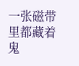一张磁带里都藏着鬼